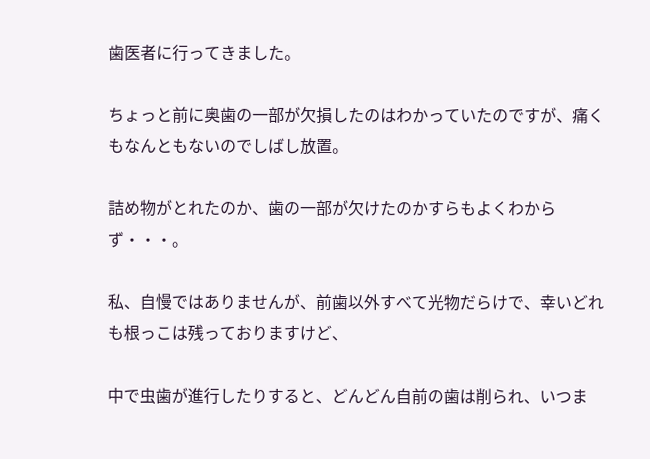歯医者に行ってきました。

ちょっと前に奥歯の一部が欠損したのはわかっていたのですが、痛くもなんともないのでしばし放置。

詰め物がとれたのか、歯の一部が欠けたのかすらもよくわからず・・・。

私、自慢ではありませんが、前歯以外すべて光物だらけで、幸いどれも根っこは残っておりますけど、

中で虫歯が進行したりすると、どんどん自前の歯は削られ、いつま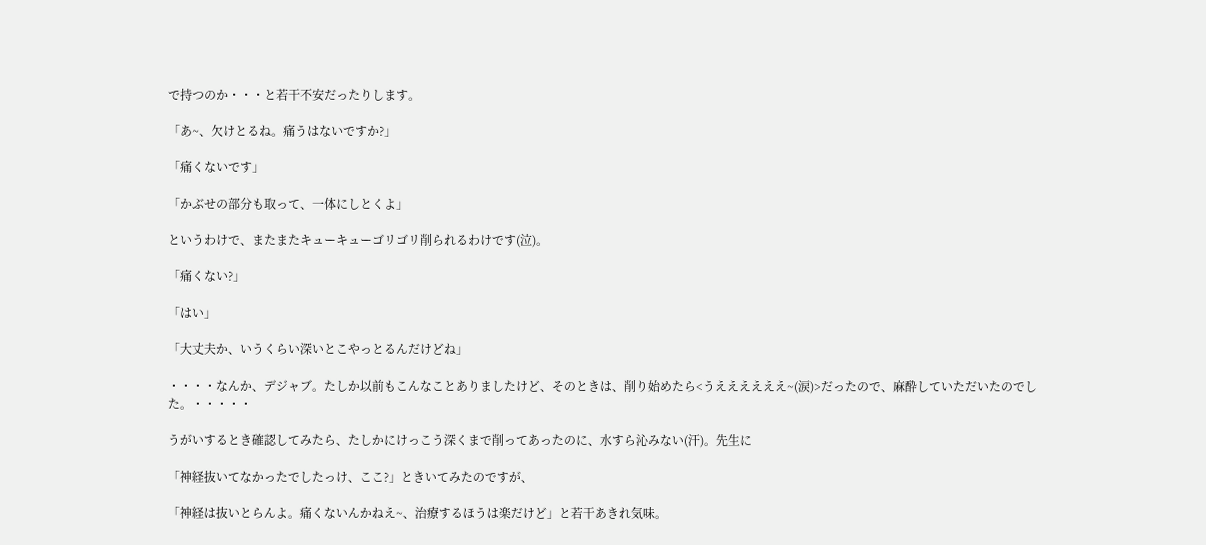で持つのか・・・と若干不安だったりします。

「あ~、欠けとるね。痛うはないですか?」

「痛くないです」

「かぶせの部分も取って、一体にしとくよ」

というわけで、またまたキューキューゴリゴリ削られるわけです(泣)。

「痛くない?」

「はい」

「大丈夫か、いうくらい深いとこやっとるんだけどね」

・・・・なんか、デジャブ。たしか以前もこんなことありましたけど、そのときは、削り始めたら<うええええええ~(涙)>だったので、麻酔していただいたのでした。・・・・・

うがいするとき確認してみたら、たしかにけっこう深くまで削ってあったのに、水すら沁みない(汗)。先生に

「神経抜いてなかったでしたっけ、ここ?」ときいてみたのですが、

「神経は抜いとらんよ。痛くないんかねえ~、治療するほうは楽だけど」と若干あきれ気味。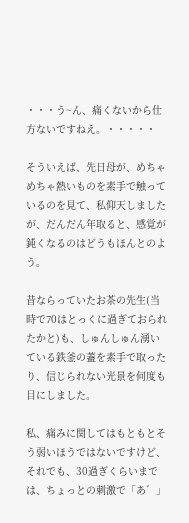・・・う~ん、痛くないから仕方ないですねえ。・・・・・

そういえば、先日母が、めちゃめちゃ熱いものを素手で触っているのを見て、私仰天しましたが、だんだん年取ると、感覚が鈍くなるのはどうもほんとのよう。

昔ならっていたお茶の先生(当時で70はとっくに過ぎておられたかと)も、しゅんしゅん湧いている鉄釜の蓋を素手で取ったり、信じられない光景を何度も目にしました。

私、痛みに関してはもともとそう弱いほうではないですけど、それでも、30過ぎくらいまでは、ちょっとの刺激で「あ゛」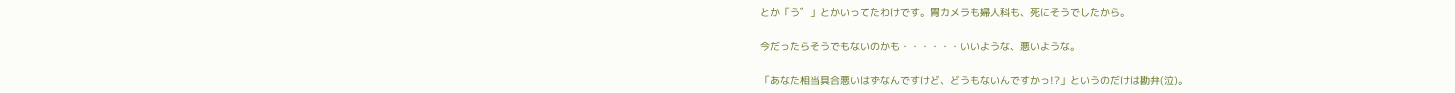とか「う゛」とかいってたわけです。胃カメラも婦人科も、死にそうでしたから。

今だったらそうでもないのかも・・・・・・いいような、悪いような。

「あなた相当具合悪いはずなんですけど、どうもないんですかっ!?」というのだけは勘弁(泣)。